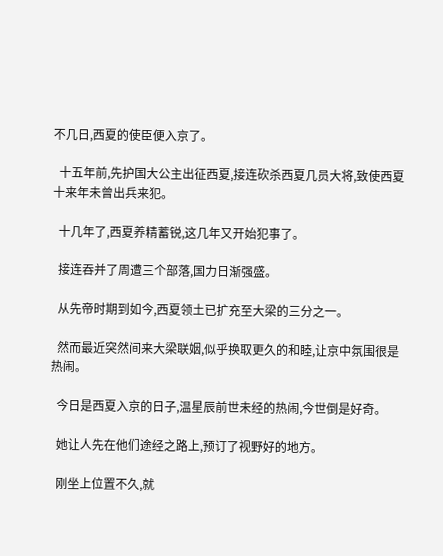不几日,西夏的使臣便入京了。

  十五年前,先护国大公主出征西夏,接连砍杀西夏几员大将,致使西夏十来年未曾出兵来犯。

  十几年了,西夏养精蓄锐,这几年又开始犯事了。

  接连吞并了周遭三个部落,国力日渐强盛。

  从先帝时期到如今,西夏领土已扩充至大梁的三分之一。

  然而最近突然间来大梁联姻,似乎换取更久的和睦,让京中氛围很是热闹。

  今日是西夏入京的日子,温星辰前世未经的热闹,今世倒是好奇。

  她让人先在他们途经之路上,预订了视野好的地方。

  刚坐上位置不久,就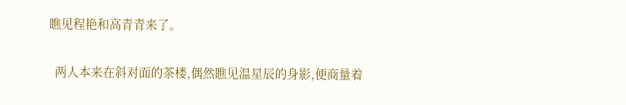瞧见程艳和高青青来了。

  两人本来在斜对面的茶楼,偶然瞧见温星辰的身影,便商量着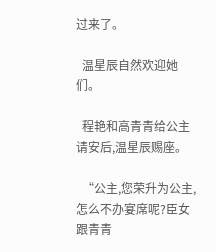过来了。

  温星辰自然欢迎她们。

  程艳和高青青给公主请安后,温星辰赐座。

  “公主,您荣升为公主,怎么不办宴席呢?臣女跟青青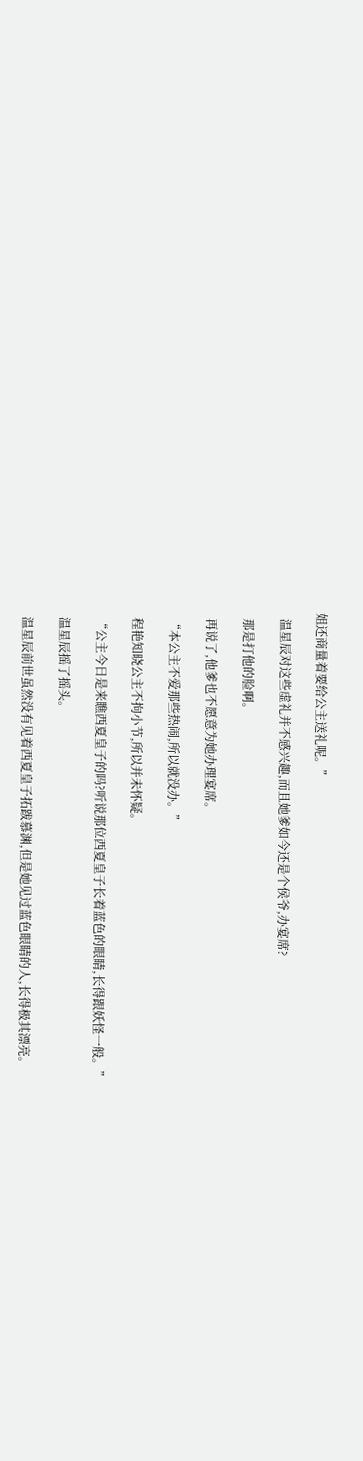姐还商量着要给公主送礼呢。”

  温星辰对这些虚礼并不感兴趣,而且她爹如今还是个侯爷,办宴席?

  那是打他的脸啊。

  再说了,他爹也不愿意为她办理宴席。

  “本公主不爱那些热闹,所以就没办。”

  程艳知晓公主不拘小节,所以并未怀疑。

  “公主今日是来瞧西夏皇子的吗?听说那位西夏皇子长着蓝色的眼睛,长得跟妖怪一般。”

  温星辰摇了摇头。

  温星辰前世虽然没有见着西夏皇子拓跋慕渊,但是她见过蓝色眼睛的人,长得极其漂亮。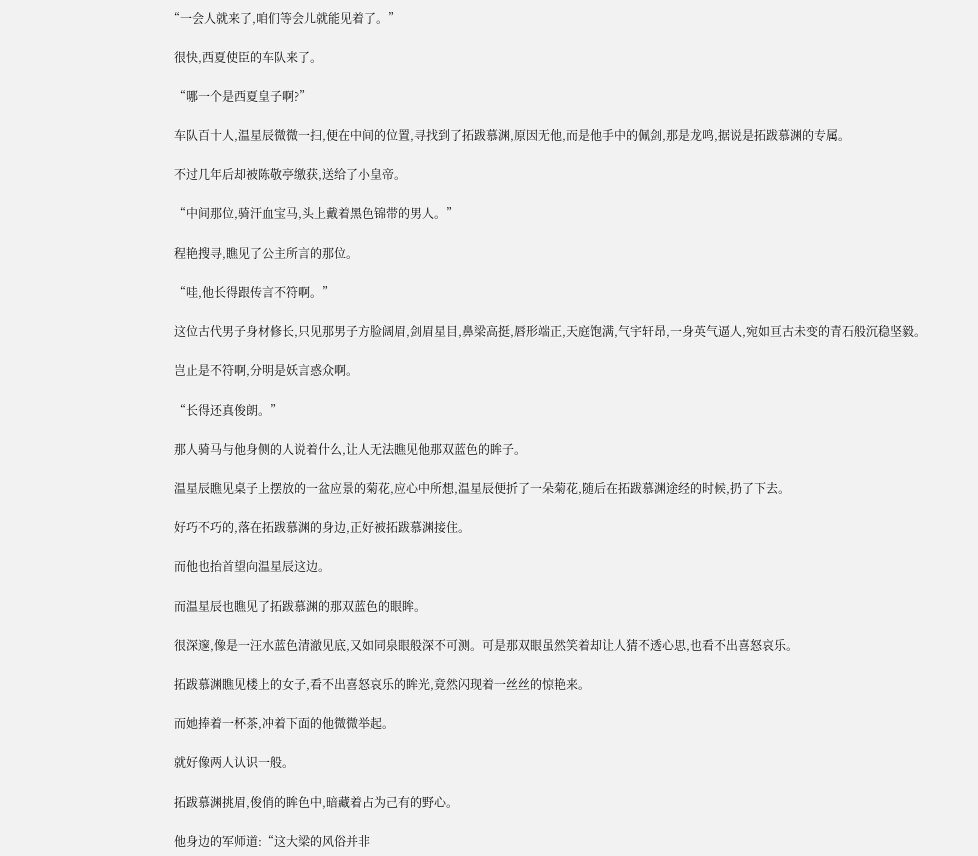“一会人就来了,咱们等会儿就能见着了。”

  很快,西夏使臣的车队来了。

  “哪一个是西夏皇子啊?”

  车队百十人,温星辰微微一扫,便在中间的位置,寻找到了拓跋慕渊,原因无他,而是他手中的佩剑,那是龙鸣,据说是拓跋慕渊的专属。

  不过几年后却被陈敬亭缴获,送给了小皇帝。

  “中间那位,骑汗血宝马,头上戴着黑色锦带的男人。”

  程艳搜寻,瞧见了公主所言的那位。

  “哇,他长得跟传言不符啊。”

  这位古代男子身材修长,只见那男子方脸阔眉,剑眉星目,鼻梁高挺,唇形端正,天庭饱满,气宇轩昂,一身英气逼人,宛如亘古未变的青石般沉稳坚毅。

  岂止是不符啊,分明是妖言惑众啊。

  “长得还真俊朗。”

  那人骑马与他身侧的人说着什么,让人无法瞧见他那双蓝色的眸子。

  温星辰瞧见桌子上摆放的一盆应景的菊花,应心中所想,温星辰便折了一朵菊花,随后在拓跋慕渊途经的时候,扔了下去。

  好巧不巧的,落在拓跋慕渊的身边,正好被拓跋慕渊接住。

  而他也抬首望向温星辰这边。

  而温星辰也瞧见了拓跋慕渊的那双蓝色的眼眸。

  很深邃,像是一汪水蓝色清澈见底,又如同泉眼般深不可测。可是那双眼虽然笑着却让人猜不透心思,也看不出喜怒哀乐。

  拓跋慕渊瞧见楼上的女子,看不出喜怒哀乐的眸光,竟然闪现着一丝丝的惊艳来。

  而她捧着一杯茶,冲着下面的他微微举起。

  就好像两人认识一般。

  拓跋慕渊挑眉,俊俏的眸色中,暗藏着占为己有的野心。

  他身边的军师道:“这大梁的风俗并非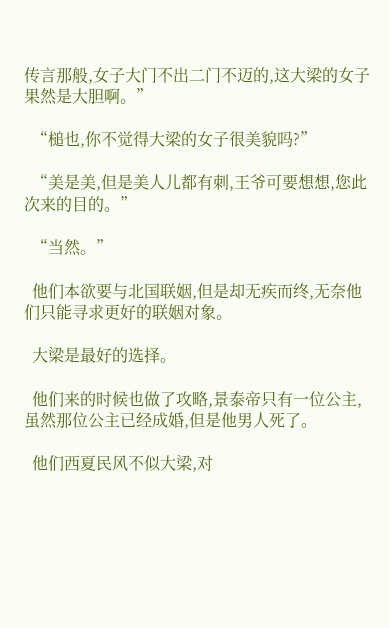传言那般,女子大门不出二门不迈的,这大梁的女子果然是大胆啊。”

  “槌也,你不觉得大梁的女子很美貌吗?”

  “美是美,但是美人儿都有刺,王爷可要想想,您此次来的目的。”

  “当然。”

  他们本欲要与北国联姻,但是却无疾而终,无奈他们只能寻求更好的联姻对象。

  大梁是最好的选择。

  他们来的时候也做了攻略,景泰帝只有一位公主,虽然那位公主已经成婚,但是他男人死了。

  他们西夏民风不似大梁,对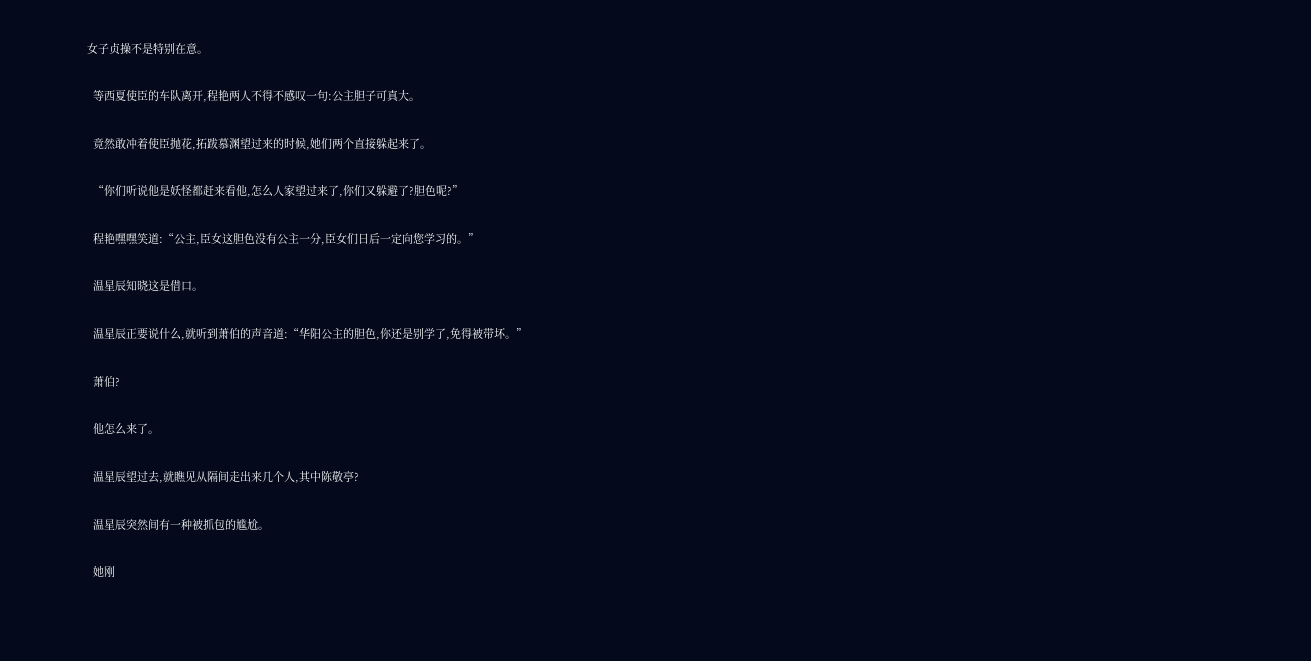女子贞操不是特别在意。

  等西夏使臣的车队离开,程艳两人不得不感叹一句:公主胆子可真大。

  竟然敢冲着使臣抛花,拓跋慕渊望过来的时候,她们两个直接躲起来了。

  “你们听说他是妖怪都赶来看他,怎么人家望过来了,你们又躲避了?胆色呢?”

  程艳嘿嘿笑道:“公主,臣女这胆色没有公主一分,臣女们日后一定向您学习的。”

  温星辰知晓这是借口。

  温星辰正要说什么,就听到萧伯的声音道:“华阳公主的胆色,你还是别学了,免得被带坏。”

  萧伯?

  他怎么来了。

  温星辰望过去,就瞧见从隔间走出来几个人,其中陈敬亭?

  温星辰突然间有一种被抓包的尴尬。

  她刚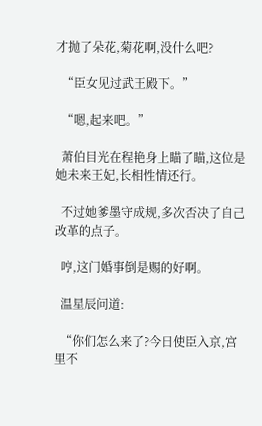才抛了朵花,菊花啊,没什么吧?

  “臣女见过武王殿下。”

  “嗯,起来吧。”

  萧伯目光在程艳身上瞄了瞄,这位是她未来王妃,长相性情还行。

  不过她爹墨守成规,多次否决了自己改革的点子。

  哼,这门婚事倒是赐的好啊。

  温星辰问道:

  “你们怎么来了?今日使臣入京,宫里不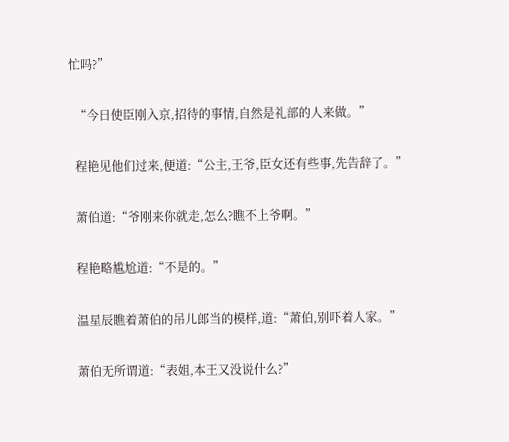忙吗?”

  “今日使臣刚入京,招待的事情,自然是礼部的人来做。”

  程艳见他们过来,便道:“公主,王爷,臣女还有些事,先告辞了。”

  萧伯道:“爷刚来你就走,怎么?瞧不上爷啊。”

  程艳略尴尬道:“不是的。”

  温星辰瞧着萧伯的吊儿郎当的模样,道:“萧伯,别吓着人家。”

  萧伯无所谓道:“表姐,本王又没说什么?”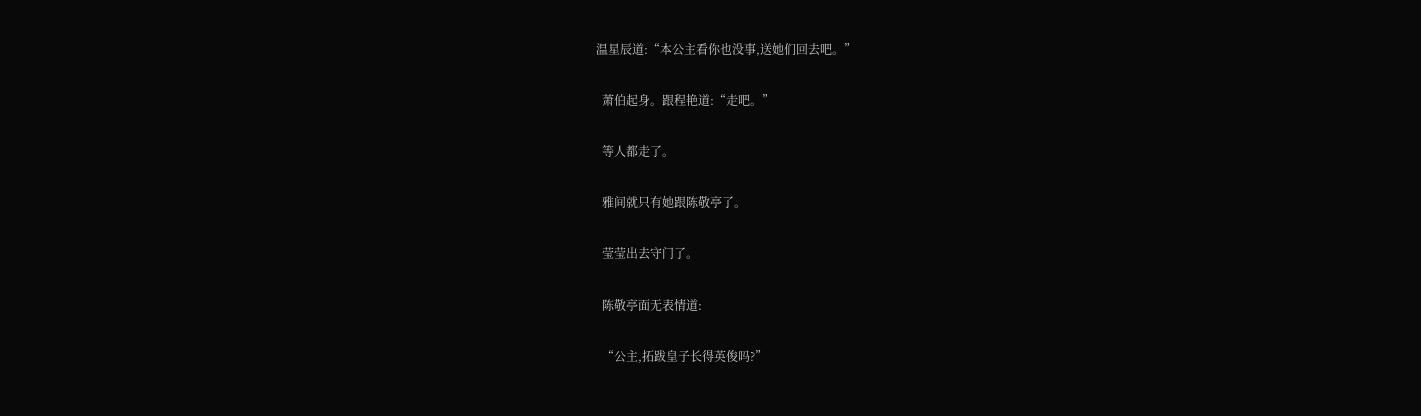温星辰道:“本公主看你也没事,送她们回去吧。”

  萧伯起身。跟程艳道:“走吧。”

  等人都走了。

  雅间就只有她跟陈敬亭了。

  莹莹出去守门了。

  陈敬亭面无表情道:

  “公主,拓跋皇子长得英俊吗?”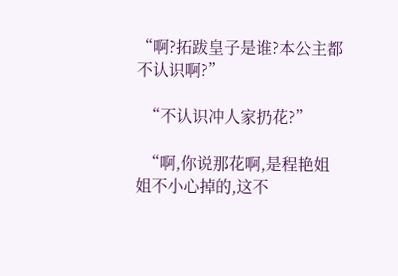“啊?拓跋皇子是谁?本公主都不认识啊?”

  “不认识冲人家扔花?”

  “啊,你说那花啊,是程艳姐姐不小心掉的,这不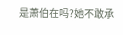是萧伯在吗?她不敢承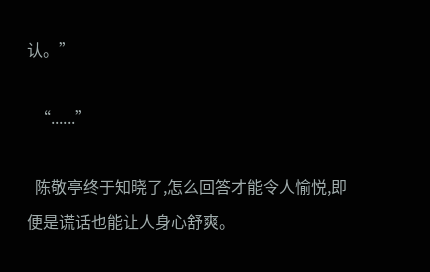认。”

  “......”

  陈敬亭终于知晓了,怎么回答才能令人愉悦,即便是谎话也能让人身心舒爽。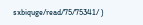sxbiquge/read/75/75341/ )